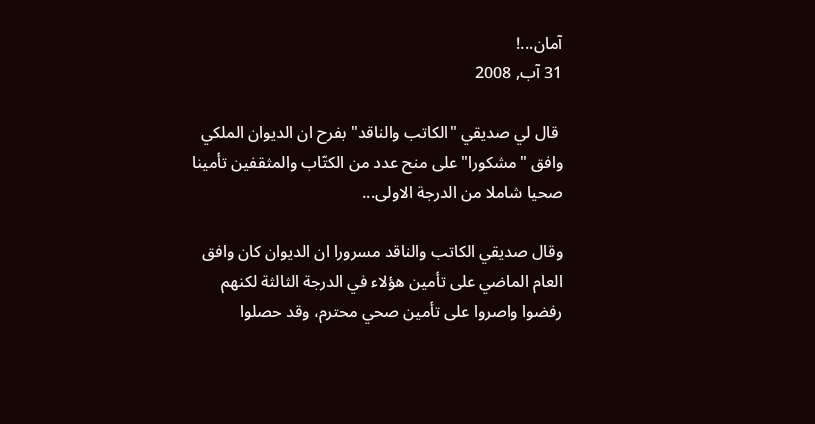آمان...!
31 آب, 2008

 قال لي صديقي "الكاتب والناقد" بفرح ان الديوان الملكي وافق "مشكورا" على منح عدد من الكتّاب والمثقفين تأمينا صحيا شاملا من الدرجة الاولى...

وقال صديقي الكاتب والناقد مسرورا ان الديوان كان وافق العام الماضي على تأمين هؤلاء في الدرجة الثالثة لكنهم رفضوا واصروا على تأمين صحي محترم، وقد حصلوا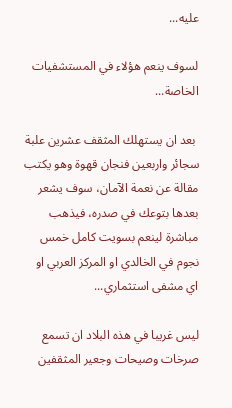عليه...

لسوف ينعم هؤلاء في المستشفيات الخاصة...

 بعد ان يستهلك المثقف عشرين علبة سجائر واربعين فنجان قهوة وهو يكتب مقالة عن نعمة الآمان، سوف يشعر بعدها بتوعك في صدره، فيذهب مباشرة لينعم بسويت كامل خمس نجوم في الخالدي او المركز العربي او اي مشفى استثماري...

ليس غريبا في هذه البلاد ان تسمع صرخات وصيحات وجعير المثقفين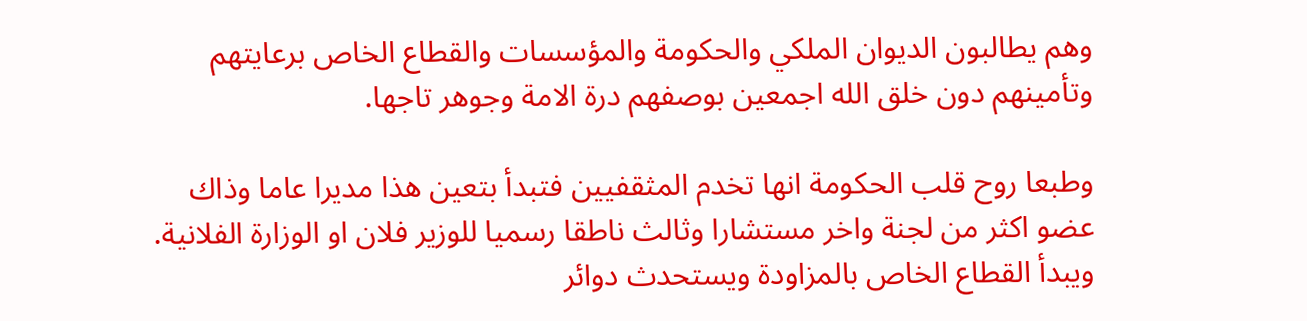وهم يطالبون الديوان الملكي والحكومة والمؤسسات والقطاع الخاص برعايتهم وتأمينهم دون خلق الله اجمعين بوصفهم درة الامة وجوهر تاجها.

وطبعا روح قلب الحكومة انها تخدم المثقفيين فتبدأ بتعين هذا مديرا عاما وذاك عضو اكثر من لجنة واخر مستشارا وثالث ناطقا رسميا للوزير فلان او الوزارة الفلانية. ويبدأ القطاع الخاص بالمزاودة ويستحدث دوائر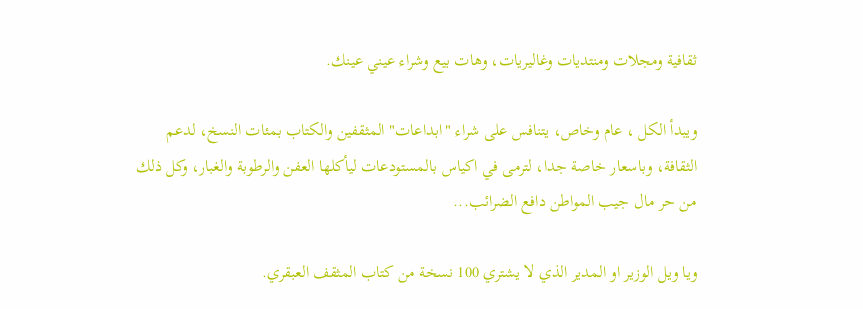ثقافية ومجلات ومنتديات وغاليريات، وهات بيع وشراء عيني عينك.

ويبدأ الكل ، عام وخاص، يتنافس على شراء "ابداعات" المثقفين والكتاب بمئات النسخ، لدعم الثقافة، وباسعار خاصة جدا، لترمى في اكياس بالمستودعات ليأكلها العفن والرطوبة والغبار، وكل ذلك من حر مال جيب المواطن دافع الضرائب...

ويا ويل الوزير او المدير الذي لا يشتري 100 نسخة من كتاب المثقف العبقري.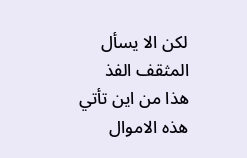لكن الا يسأل المثقف الفذ هذا من اين تأتي هذه الاموال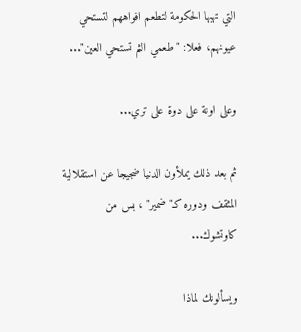التي تهبها الحكومة لتطعم افواههم لتستحي عيونهم، فعلا: "طعمي الثم تستحي العين"...

وعلى اونة على دوة على تري...

ثم بعد ذلك يملأون الدنيا ضجيجا عن استقلالية المثقف ودوره كـ"ضمير" ، بس من كاوتشوك...

ويسألونك لماذا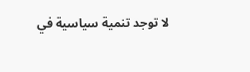لا توجد تنمية سياسية في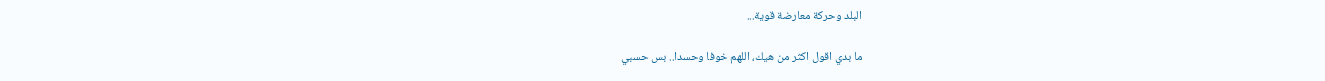البلد وحركة معارضة قوية...

ما بدي اقول اكثر من هيك، اللهم خوفا وحسدا.. بس حسبي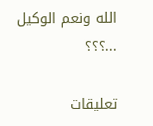الله ونعم الوكيل ...؟؟؟

تعليقات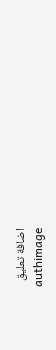اضافة تعليق
authimage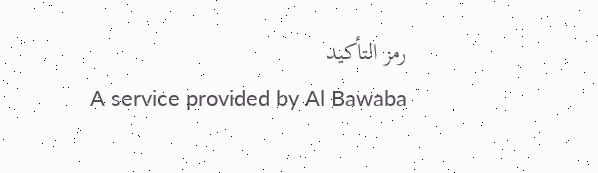رمز التأكيد
A service provided by Al Bawaba